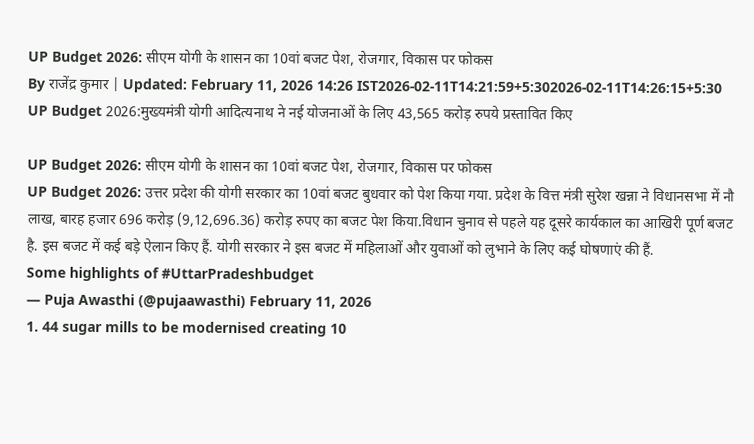UP Budget 2026: सीएम योगी के शासन का 10वां बजट पेश, रोजगार, विकास पर फोकस
By राजेंद्र कुमार | Updated: February 11, 2026 14:26 IST2026-02-11T14:21:59+5:302026-02-11T14:26:15+5:30
UP Budget 2026:मुख्यमंत्री योगी आदित्यनाथ ने नई योजनाओं के लिए 43,565 करोड़ रुपये प्रस्तावित किए

UP Budget 2026: सीएम योगी के शासन का 10वां बजट पेश, रोजगार, विकास पर फोकस
UP Budget 2026: उत्तर प्रदेश की योगी सरकार का 10वां बजट बुधवार को पेश किया गया. प्रदेश के वित्त मंत्री सुरेश खन्ना ने विधानसभा में नौ लाख, बारह हजार 696 करोड़ (9,12,696.36) करोड़ रुपए का बजट पेश किया.विधान चुनाव से पहले यह दूसरे कार्यकाल का आखिरी पूर्ण बजट है. इस बजट में कई बड़े ऐलान किए हैं. योगी सरकार ने इस बजट में महिलाओं और युवाओं को लुभाने के लिए कई घोषणाएं की हैं.
Some highlights of #UttarPradeshbudget
— Puja Awasthi (@pujaawasthi) February 11, 2026
1. 44 sugar mills to be modernised creating 10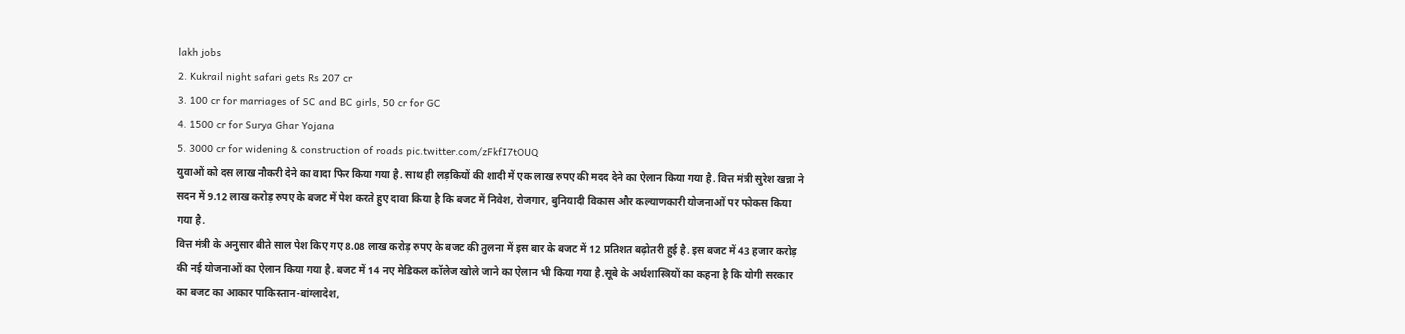lakh jobs
2. Kukrail night safari gets Rs 207 cr
3. 100 cr for marriages of SC and BC girls, 50 cr for GC
4. 1500 cr for Surya Ghar Yojana
5. 3000 cr for widening & construction of roads pic.twitter.com/zFkfI7tOUQ
युवाओं को दस लाख नौकरी देने का वादा फिर किया गया है. साथ ही लड़कियों की शादी में एक लाख रुपए की मदद देने का ऐलान किया गया है. वित्त मंत्री सुरेश खन्ना ने सदन में 9.12 लाख करोड़ रुपए के बजट में पेश करते हुए दावा किया है कि बजट में निवेश, रोजगार, बुनियादी विकास और कल्याणकारी योजनाओं पर फोकस किया गया है.
वित्त मंत्री के अनुसार बीते साल पेश किए गए 8.08 लाख करोड़ रुपए के बजट की तुलना में इस बार के बजट में 12 प्रतिशत बढ़ोतरी हुई है. इस बजट में 43 हजार करोड़ की नई योजनाओं का ऐलान किया गया है. बजट में 14 नए मेडिकल कॉलेज खोले जाने का ऐलान भी किया गया है.सूबे के अर्थशास्त्रियों का कहना है कि योगी सरकार का बजट का आकार पाकिस्तान-बांग्लादेश,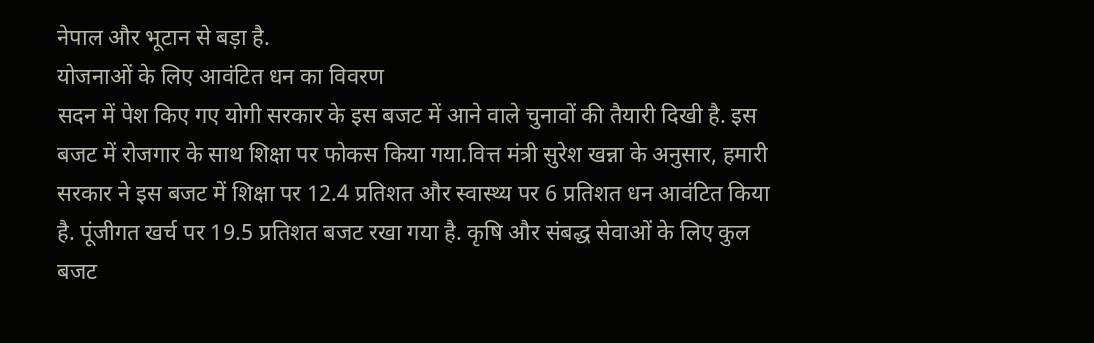नेपाल और भूटान से बड़ा है.
योजनाओं के लिए आवंटित धन का विवरण
सदन में पेश किए गए योगी सरकार के इस बजट में आने वाले चुनावों की तैयारी दिखी है. इस बजट में रोजगार के साथ शिक्षा पर फोकस किया गया.वित्त मंत्री सुरेश खन्ना के अनुसार, हमारी सरकार ने इस बजट में शिक्षा पर 12.4 प्रतिशत और स्वास्थ्य पर 6 प्रतिशत धन आवंटित किया है. पूंजीगत खर्च पर 19.5 प्रतिशत बजट रखा गया है. कृषि और संबद्ध सेवाओं के लिए कुल बजट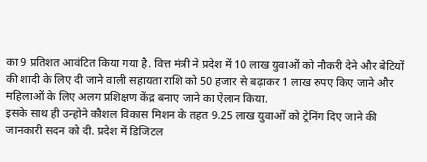का 9 प्रतिशत आवंटित किया गया है. वित्त मंत्री ने प्रदेश में 10 लाख युवाओं को नौकरी देने और बेटियों की शादी के लिए दी जाने वाली सहायता राशि को 50 हजार से बढ़ाकर 1 लाख रुपए किए जाने और महिलाओं के लिए अलग प्रशिक्षण केंद्र बनाए जाने का ऐलान किया.
इसके साथ ही उन्होने कौशल विकास मिशन के तहत 9.25 लाख युवाओं को ट्रेनिंग दिए जाने की जानकारी सदन को दी. प्रदेश में डिजिटल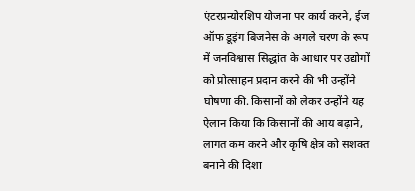एंटरप्रन्योरशिप योजना पर कार्य करने, ईज ऑफ डूइंग बिजनेस के अगले चरण के रूप में जनविश्वास सिद्धांत के आधार पर उद्योगों को प्रोत्साहन प्रदान करने की भी उन्होंने घोषणा की. किसानों को लेकर उन्होंने यह ऐलान किया कि किसानों की आय बढ़ाने, लागत कम करने और कृषि क्षेत्र को सशक्त बनाने की दिशा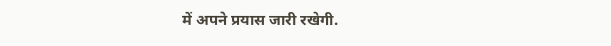में अपने प्रयास जारी रखेगी.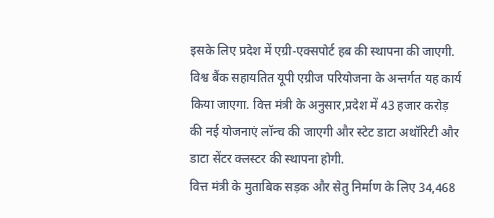इसके लिए प्रदेश में एग्री-एक्सपोर्ट हब की स्थापना की जाएगी. विश्व बैंक सहायतित यूपी एग्रीज परियोजना के अन्तर्गत यह कार्य किया जाएगा. वित्त मंत्री के अनुसार,प्रदेश में 43 हजार करोड़ की नई योजनाएं लॉन्च की जाएगी और स्टेट डाटा अथॉरिटी और डाटा सेंटर क्लस्टर की स्थापना होगी.
वित्त मंत्री के मुताबिक सड़क और सेतु निर्माण के लिए 34,468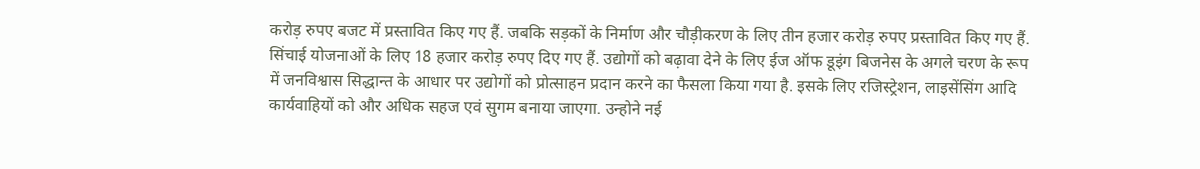करोड़ रुपए बजट में प्रस्तावित किए गए हैं. जबकि सड़कों के निर्माण और चौड़ीकरण के लिए तीन हजार करोड़ रुपए प्रस्तावित किए गए हैं. सिंचाई योजनाओं के लिए 18 हजार करोड़ रुपए दिए गए हैं. उद्योगों को बढ़ावा देने के लिए ईज ऑफ डूइंग बिजनेस के अगले चरण के रूप में जनविश्वास सिद्धान्त के आधार पर उद्योगों को प्रोत्साहन प्रदान करने का फैसला किया गया है. इसके लिए रजिस्ट्रेशन, लाइसेंसिंग आदि कार्यवाहियों को और अधिक सहज एवं सुगम बनाया जाएगा. उन्होने नई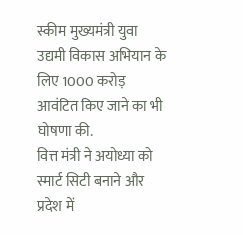स्कीम मुख्यमंत्री युवा उद्यमी विकास अभियान के लिए 1000 करोड़ आवंटित किए जाने का भी घोषणा की.
वित्त मंत्री ने अयोध्या को स्मार्ट सिटी बनाने और प्रदेश में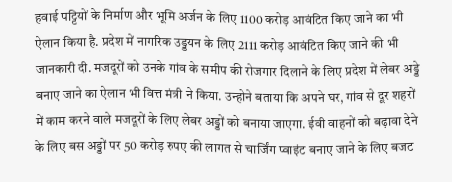हवाई पट्टियों के निर्माण और भूमि अर्जन के लिए 1100 करोड़ आवंटित किए जाने का भी ऐलान किया है. प्रदेश में नागरिक उड्डयन के लिए 2111 करोड़ आवंटित किए जाने की भी जानकारी दी. मजदूरों को उनके गांव के समीप की रोजगार दिलाने के लिए प्रदेश में लेबर अड्डे बनाए जाने का ऐलान भी वित्त मंत्री ने किया. उन्होने बताया कि अपने घर, गांव से दूर शहरों में काम करने वाले मजदूरों के लिए लेबर अड्डों को बनाया जाएगा. ईवी वाहनों को बढ़ावा देने के लिए बस अड्डों पर 50 करोड़ रुपए की लागत से चार्जिंग प्वाइंट बनाए जाने के लिए बजट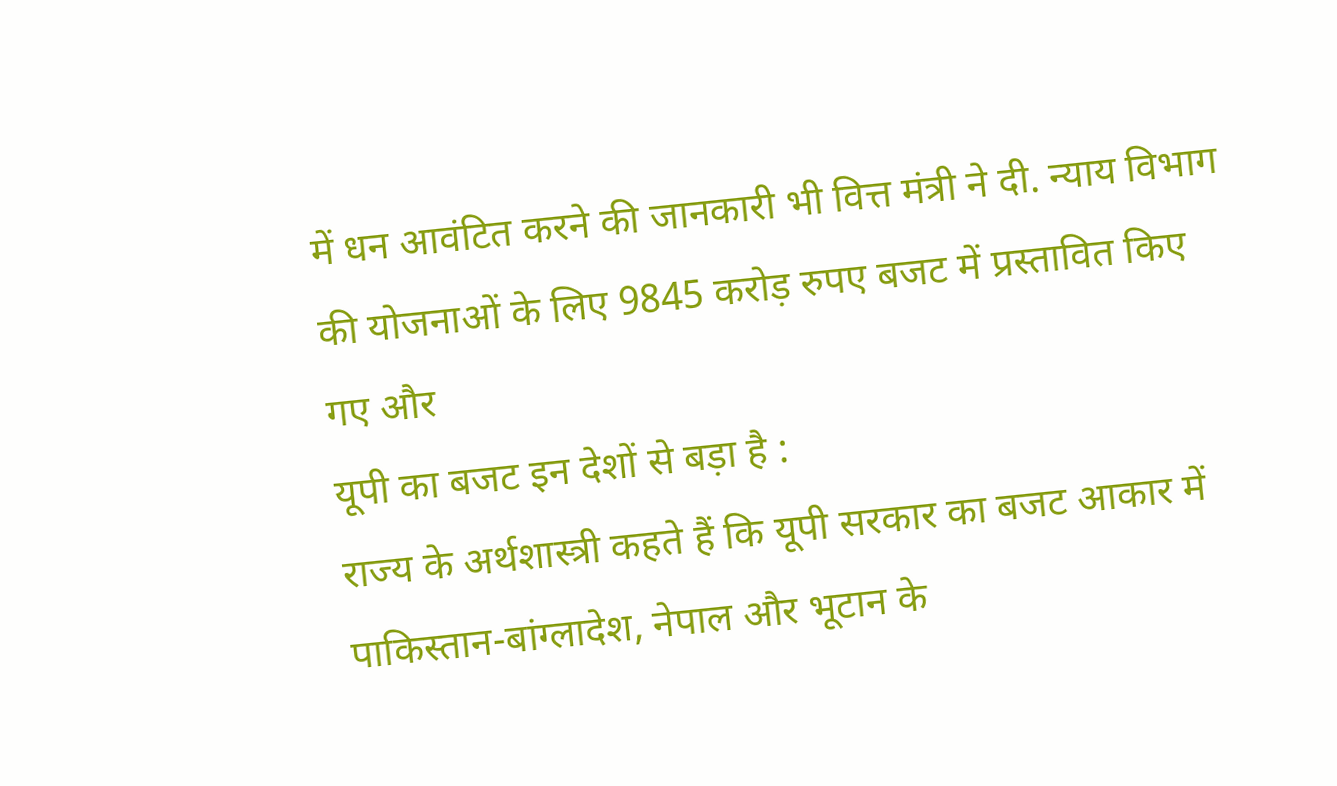में धन आवंटित करने की जानकारी भी वित्त मंत्री ने दी. न्याय विभाग की योजनाओं के लिए 9845 करोड़ रुपए बजट में प्रस्तावित किए गए और
यूपी का बजट इन देशों से बड़ा है :
राज्य के अर्थशास्त्री कहते हैं कि यूपी सरकार का बजट आकार में पाकिस्तान-बांग्लादेश, नेपाल और भूटान के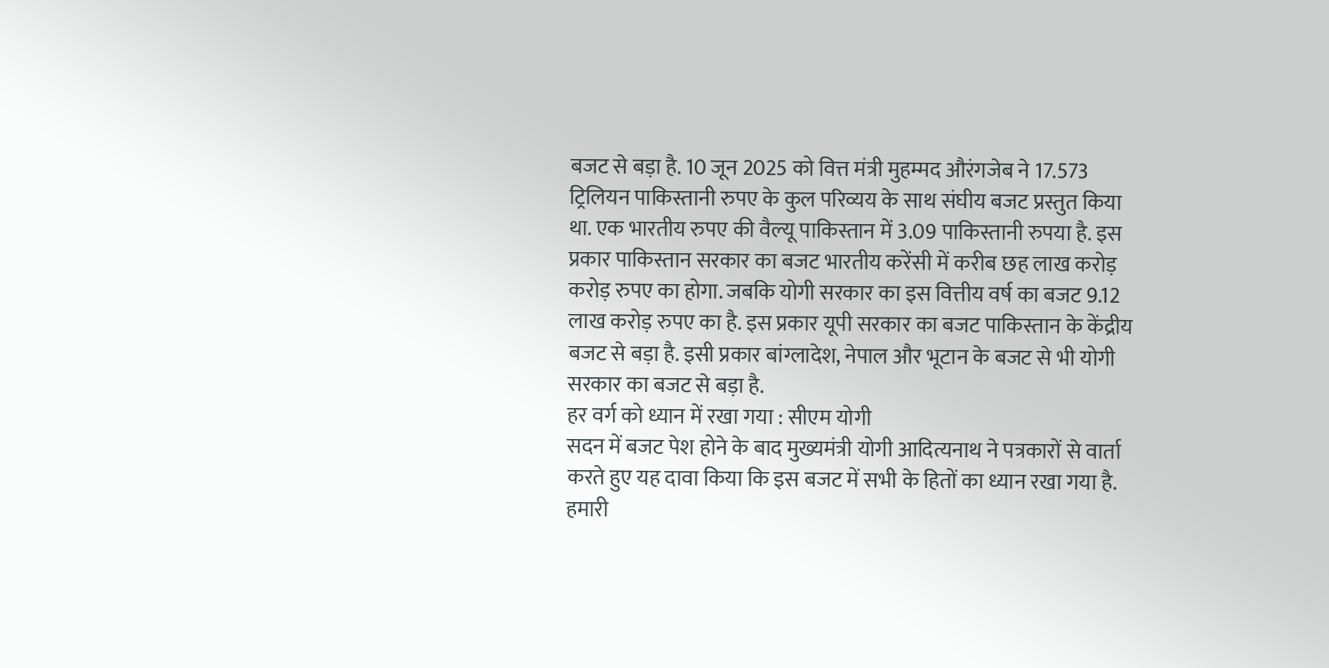बजट से बड़ा है. 10 जून 2025 को वित्त मंत्री मुहम्मद औरंगजेब ने 17.573 ट्रिलियन पाकिस्तानी रुपए के कुल परिव्यय के साथ संघीय बजट प्रस्तुत किया था. एक भारतीय रुपए की वैल्यू पाकिस्तान में 3.09 पाकिस्तानी रुपया है. इस प्रकार पाकिस्तान सरकार का बजट भारतीय करेंसी में करीब छह लाख करोड़ करोड़ रुपए का होगा. जबकि योगी सरकार का इस वित्तीय वर्ष का बजट 9.12 लाख करोड़ रुपए का है. इस प्रकार यूपी सरकार का बजट पाकिस्तान के केंद्रीय बजट से बड़ा है. इसी प्रकार बांग्लादेश, नेपाल और भूटान के बजट से भी योगी सरकार का बजट से बड़ा है.
हर वर्ग को ध्यान में रखा गया : सीएम योगी
सदन में बजट पेश होने के बाद मुख्यमंत्री योगी आदित्यनाथ ने पत्रकारों से वार्ता करते हुए यह दावा किया कि इस बजट में सभी के हितों का ध्यान रखा गया है. हमारी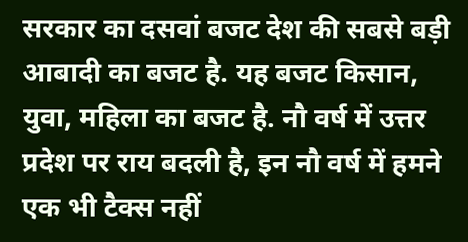सरकार का दसवां बजट देश की सबसे बड़ी आबादी का बजट है. यह बजट किसान, युवा, महिला का बजट है. नौ वर्ष में उत्तर प्रदेश पर राय बदली है, इन नौ वर्ष में हमने एक भी टैक्स नहीं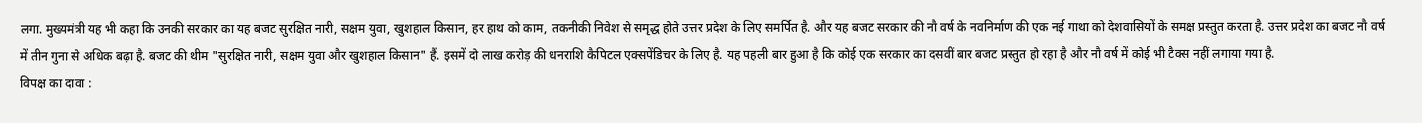लगा. मुख्यमंत्री यह भी कहा कि उनकी सरकार का यह बजट सुरक्षित नारी, सक्षम युवा, खुशहाल किसान, हर हाथ को काम, तकनीकी निवेश से समृद्ध होते उत्तर प्रदेश के लिए समर्पित है. और यह बजट सरकार की नौ वर्ष के नवनिर्माण की एक नई गाथा को देशवासियों के समक्ष प्रस्तुत करता है. उत्तर प्रदेश का बजट नौ वर्ष में तीन गुना से अधिक बढ़ा है. बजट की थीम "सुरक्षित नारी, सक्षम युवा और खुशहाल किसान" हैं. इसमें दो लाख करोड़ की धनराशि कैपिटल एक्सपेंडिचर के लिए है. यह पहली बार हुआ है कि कोई एक सरकार का दसवीं बार बजट प्रस्तुत हो रहा है और नौ वर्ष में कोई भी टैक्स नहीं लगाया गया है.
विपक्ष का दावा :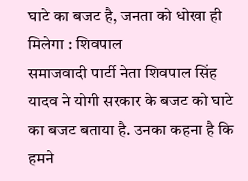घाटे का बजट है, जनता को धोखा ही मिलेगा : शिवपाल
समाजवादी पार्टी नेता शिवपाल सिंह यादव ने योगी सरकार के बजट को घाटे का बजट बताया है. उनका कहना है कि हमने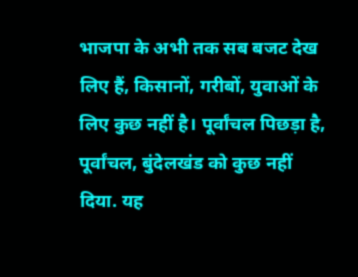भाजपा के अभी तक सब बजट देख लिए हैं, किसानों, गरीबों, युवाओं के लिए कुछ नहीं है। पूर्वांचल पिछड़ा है, पूर्वांचल, बुंदेलखंड को कुछ नहीं दिया. यह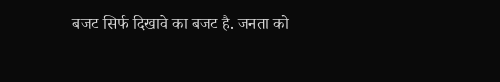बजट सिर्फ दिखावे का बजट है. जनता को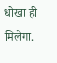धोखा ही मिलेगा.